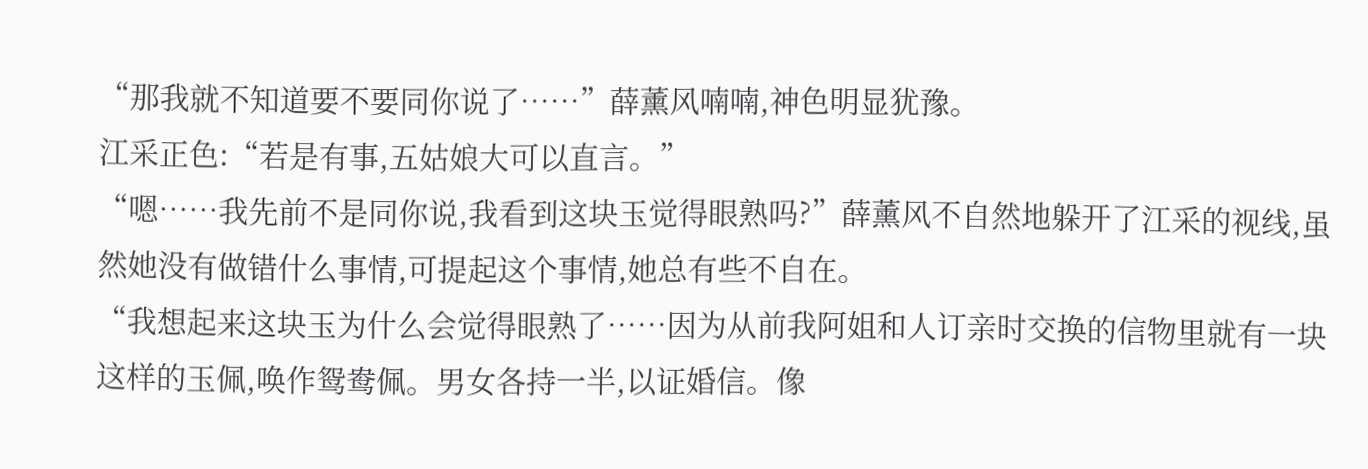“那我就不知道要不要同你说了……”薛薰风喃喃,神色明显犹豫。
江采正色:“若是有事,五姑娘大可以直言。”
“嗯……我先前不是同你说,我看到这块玉觉得眼熟吗?”薛薰风不自然地躲开了江采的视线,虽然她没有做错什么事情,可提起这个事情,她总有些不自在。
“我想起来这块玉为什么会觉得眼熟了……因为从前我阿姐和人订亲时交换的信物里就有一块这样的玉佩,唤作鸳鸯佩。男女各持一半,以证婚信。像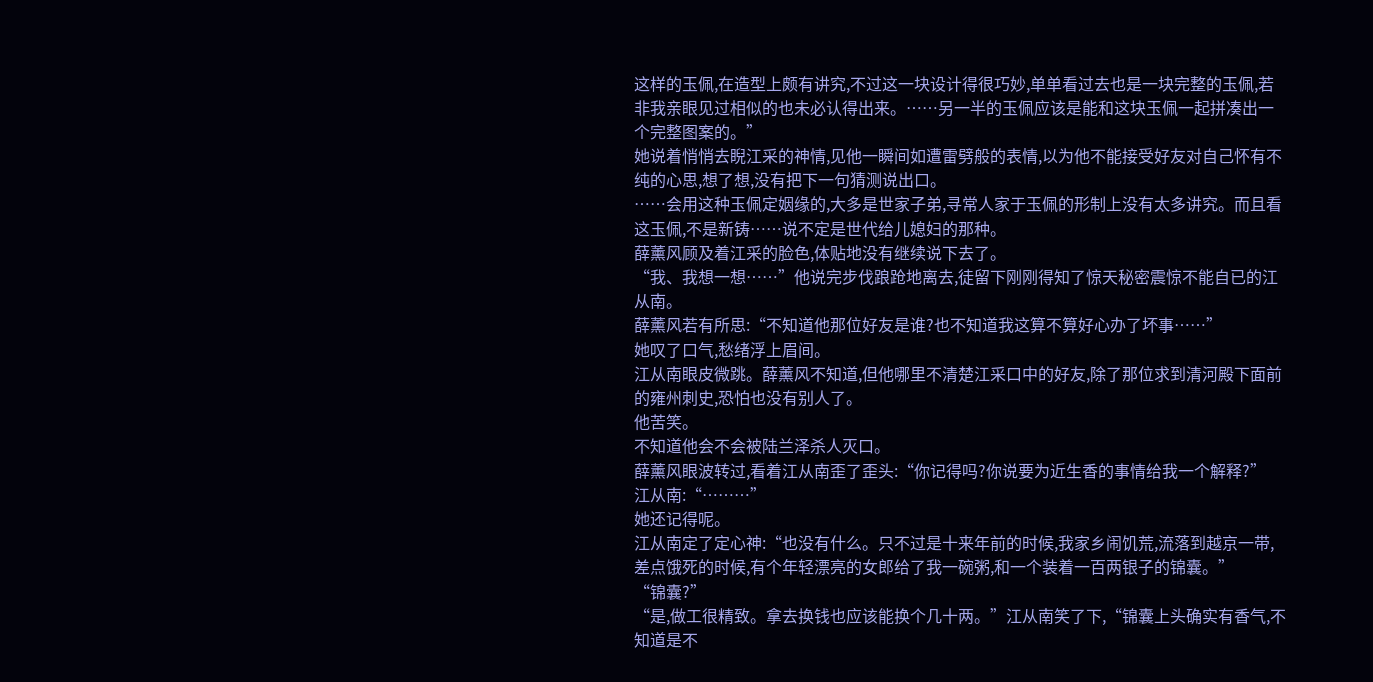这样的玉佩,在造型上颇有讲究,不过这一块设计得很巧妙,单单看过去也是一块完整的玉佩,若非我亲眼见过相似的也未必认得出来。……另一半的玉佩应该是能和这块玉佩一起拼凑出一个完整图案的。”
她说着悄悄去睨江采的神情,见他一瞬间如遭雷劈般的表情,以为他不能接受好友对自己怀有不纯的心思,想了想,没有把下一句猜测说出口。
……会用这种玉佩定姻缘的,大多是世家子弟,寻常人家于玉佩的形制上没有太多讲究。而且看这玉佩,不是新铸……说不定是世代给儿媳妇的那种。
薛薰风顾及着江采的脸色,体贴地没有继续说下去了。
“我、我想一想……”他说完步伐踉跄地离去,徒留下刚刚得知了惊天秘密震惊不能自已的江从南。
薛薰风若有所思:“不知道他那位好友是谁?也不知道我这算不算好心办了坏事……”
她叹了口气,愁绪浮上眉间。
江从南眼皮微跳。薛薰风不知道,但他哪里不清楚江采口中的好友,除了那位求到清河殿下面前的雍州刺史,恐怕也没有别人了。
他苦笑。
不知道他会不会被陆兰泽杀人灭口。
薛薰风眼波转过,看着江从南歪了歪头:“你记得吗?你说要为近生香的事情给我一个解释?”
江从南:“………”
她还记得呢。
江从南定了定心神:“也没有什么。只不过是十来年前的时候,我家乡闹饥荒,流落到越京一带,差点饿死的时候,有个年轻漂亮的女郎给了我一碗粥,和一个装着一百两银子的锦囊。”
“锦囊?”
“是,做工很精致。拿去换钱也应该能换个几十两。”江从南笑了下,“锦囊上头确实有香气,不知道是不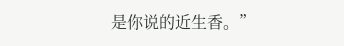是你说的近生香。”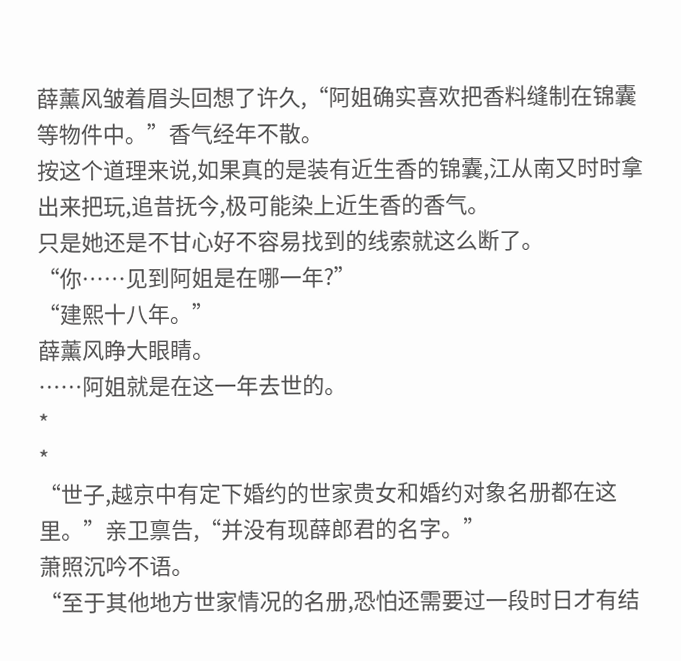薛薰风皱着眉头回想了许久,“阿姐确实喜欢把香料缝制在锦囊等物件中。”香气经年不散。
按这个道理来说,如果真的是装有近生香的锦囊,江从南又时时拿出来把玩,追昔抚今,极可能染上近生香的香气。
只是她还是不甘心好不容易找到的线索就这么断了。
“你……见到阿姐是在哪一年?”
“建熙十八年。”
薛薰风睁大眼睛。
……阿姐就是在这一年去世的。
*
*
“世子,越京中有定下婚约的世家贵女和婚约对象名册都在这里。”亲卫禀告,“并没有现薛郎君的名字。”
萧照沉吟不语。
“至于其他地方世家情况的名册,恐怕还需要过一段时日才有结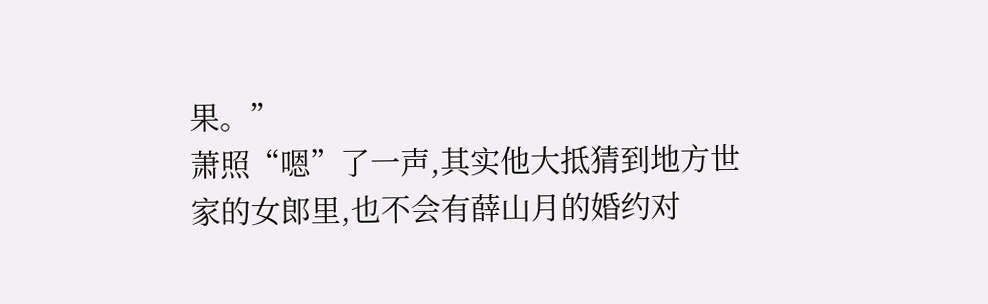果。”
萧照“嗯”了一声,其实他大抵猜到地方世家的女郎里,也不会有薛山月的婚约对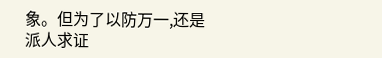象。但为了以防万一,还是派人求证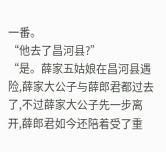一番。
“他去了昌河县?”
“是。薛家五姑娘在昌河县遇险,薛家大公子与薛郎君都过去了,不过薛家大公子先一步离开,薛郎君如今还陪着受了重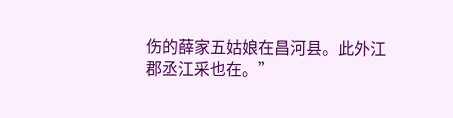伤的薛家五姑娘在昌河县。此外江郡丞江采也在。”